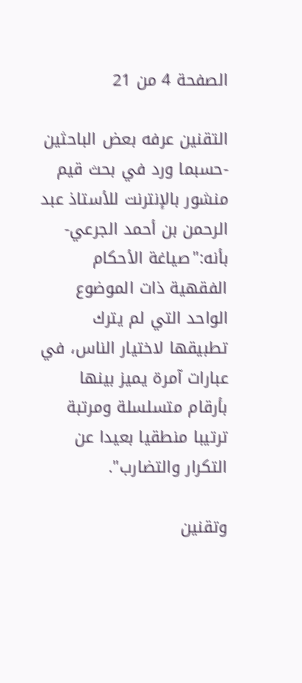الصفحة 4 من 21

التقنين عرفه بعض الباحثين -حسبما ورد في بحث قيم منشور بالإنترنت للأستاذ عبد الرحمن بن أحمد الجرعي- بأنه:"صياغة الأحكام الفقهية ذات الموضوع الواحد التي لم يترك تطبيقها لاختيار الناس، في عبارات آمرة يميز بينها بأرقام متسلسلة ومرتبة ترتيبا منطقيا بعيدا عن التكرار والتضارب".

وتقنين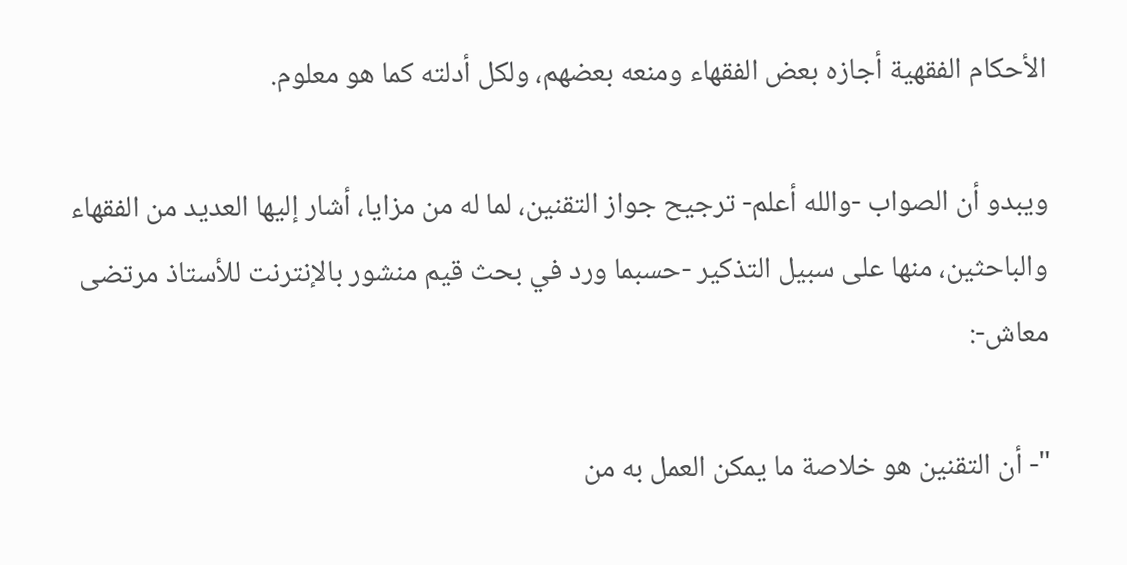الأحكام الفقهية أجازه بعض الفقهاء ومنعه بعضهم، ولكل أدلته كما هو معلوم.

ويبدو أن الصواب -والله أعلم- ترجيح جواز التقنين، لما له من مزايا، أشار إليها العديد من الفقهاء والباحثين، منها على سبيل التذكير -حسبما ورد في بحث قيم منشور بالإنترنت للأستاذ مرتضى معاش-:

"- أن التقنين هو خلاصة ما يمكن العمل به من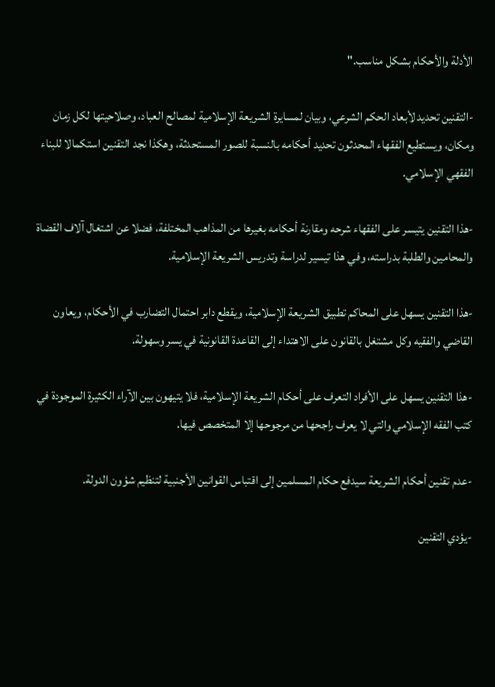الأدلة والأحكام بشكل مناسب."

-التقنين تحديد لأبعاد الحكم الشرعي، وبيان لمسايرة الشريعة الإسلامية لمصالح العباد، وصلاحيتها لكل زمان ومكان، ويستطيع الفقهاء المحدثون تحديد أحكامه بالنسبة للصور المستحدثة، وهكذا نجد التقنين استكمالا للبناء الفقهي الإسلامي.

-هذا التقنين يتيسر على الفقهاء شرحه ومقارنة أحكامه بغيرها من المذاهب المختلفة، فضلا عن اشتغال آلاف القضاة والمحامين والطلبة بدراسته، وفي هذا تيسير لدراسة وتدريس الشريعة الإسلامية.

-هذا التقنين يسهل على المحاكم تطبيق الشريعة الإسلامية، ويقطع دابر احتمال التضارب في الأحكام، ويعاون القاضي والفقيه وكل مشتغل بالقانون على الاهتداء إلى القاعدة القانونية في يسر وسهولة.

-هذا التقنين يسهل على الأفراد التعرف على أحكام الشريعة الإسلامية، فلا يتيهون بين الآراء الكثيرة الموجودة في كتب الفقه الإسلامي والتي لا يعرف راجحها من مرجوحها إلا المتخصص فيها.

-عدم تقنين أحكام الشريعة سيدفع حكام المسلمين إلى اقتباس القوانين الأجنبية لتنظيم شؤون الدولة.

-يؤدي التقنين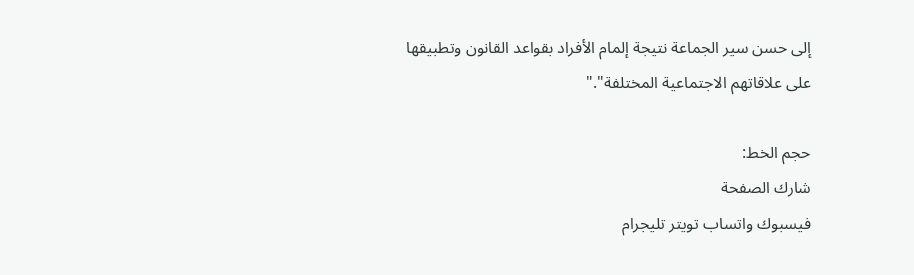إلى حسن سير الجماعة نتيجة إلمام الأفراد بقواعد القانون وتطبيقها على علاقاتهم الاجتماعية المختلفة"."

حجم الخط:
شارك الصفحة
فيسبوك واتساب تويتر تليجرام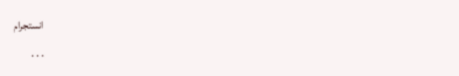انستجرام
. . .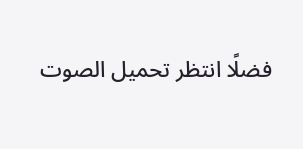فضلًا انتظر تحميل الصوت